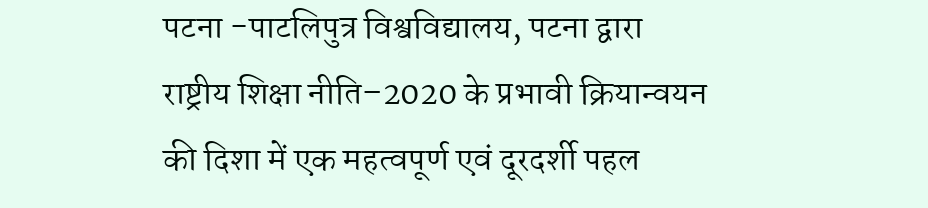पटना -पाटलिपुत्र विश्वविद्यालय, पटना द्वारा राष्ट्रीय शिक्षा नीति–2020 के प्रभावी क्रियान्वयन की दिशा में एक महत्वपूर्ण एवं दूरदर्शी पहल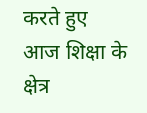करते हुए आज शिक्षा के क्षेत्र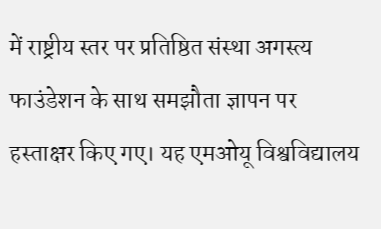में राष्ट्रीय स्तर पर प्रतिष्ठित संस्था अगस्त्य फाउंडेशन के साथ समझौता ज्ञापन पर हस्ताक्षर किए गए। यह एमओयू विश्वविद्यालय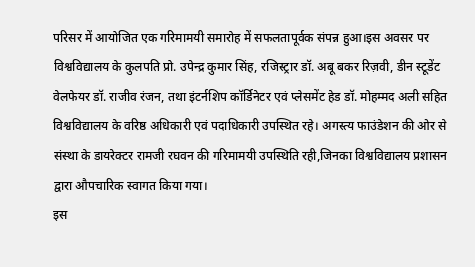परिसर में आयोजित एक गरिमामयी समारोह में सफलतापूर्वक संपन्न हुआ।इस अवसर पर विश्वविद्यालय के कुलपति प्रो. उपेन्द्र कुमार सिंह, रजिस्ट्रार डॉ. अबू बकर रिज़वी, डीन स्टूडेंट वेलफेयर डॉ. राजीव रंजन, तथा इंटर्नशिप कॉर्डिनेटर एवं प्लेसमेंट हेड डॉ. मोहम्मद अली सहित विश्वविद्यालय के वरिष्ठ अधिकारी एवं पदाधिकारी उपस्थित रहे। अगस्त्य फाउंडेशन की ओर से संस्था के डायरेक्टर रामजी रघवन की गरिमामयी उपस्थिति रही,जिनका विश्वविद्यालय प्रशासन द्वारा औपचारिक स्वागत किया गया।
इस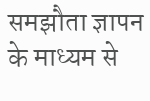समझौता ज्ञापन के माध्यम से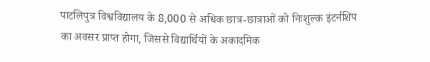पाटलिपुत्र विश्वविद्यालय के 8,000 से अधिक छात्र-छात्राओं को निःशुल्क इंटर्नशिप का अवसर प्राप्त होगा, जिससे विद्यार्थियों के अकादमिक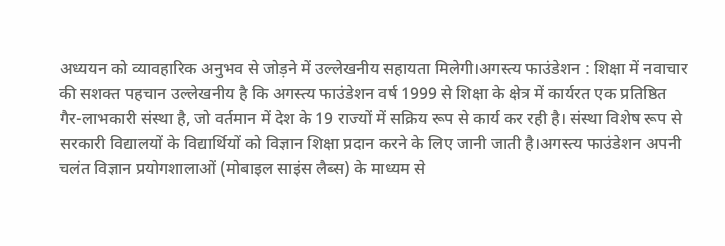अध्ययन को व्यावहारिक अनुभव से जोड़ने में उल्लेखनीय सहायता मिलेगी।अगस्त्य फाउंडेशन : शिक्षा में नवाचार की सशक्त पहचान उल्लेखनीय है कि अगस्त्य फाउंडेशन वर्ष 1999 से शिक्षा के क्षेत्र में कार्यरत एक प्रतिष्ठित गैर-लाभकारी संस्था है, जो वर्तमान में देश के 19 राज्यों में सक्रिय रूप से कार्य कर रही है। संस्था विशेष रूप से सरकारी विद्यालयों के विद्यार्थियों को विज्ञान शिक्षा प्रदान करने के लिए जानी जाती है।अगस्त्य फाउंडेशन अपनी चलंत विज्ञान प्रयोगशालाओं (मोबाइल साइंस लैब्स) के माध्यम से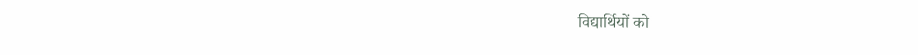विद्यार्थियों को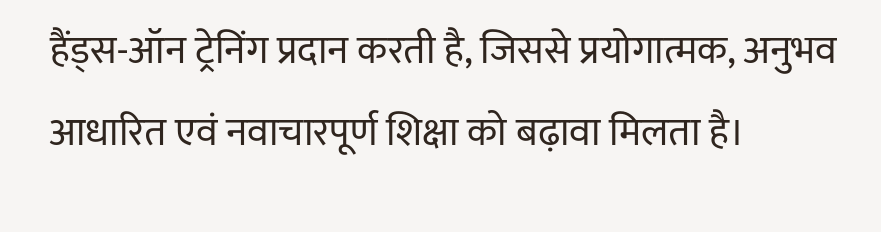हैंड्स-ऑन ट्रेनिंग प्रदान करती है, जिससे प्रयोगात्मक, अनुभव आधारित एवं नवाचारपूर्ण शिक्षा को बढ़ावा मिलता है।